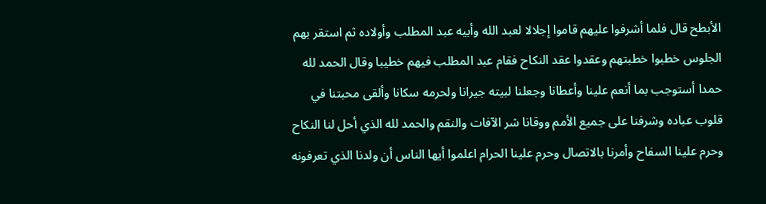الأبطح قال فلما أشرفوا عليهم قاموا إجلالا لعبد الله وأبيه عبد المطلب وأولاده ثم استقر بهم الجلوس خطبوا خطبتهم وعقدوا عقد النكاح فقام عبد المطلب فيهم خطيبا وقال الحمد لله حمدا أستوجب بما أنعم علينا وأعطانا وجعلنا لبيته جيرانا ولحرمه سكانا وألقى محبتنا في قلوب عباده وشرفنا على جميع الأمم ووقانا شر الآفات والنقم والحمد لله الذي أحل لنا النكاح وحرم علينا السفاح وأمرنا بالاتصال وحرم علينا الحرام اعلموا أيها الناس أن ولدنا الذي تعرفونه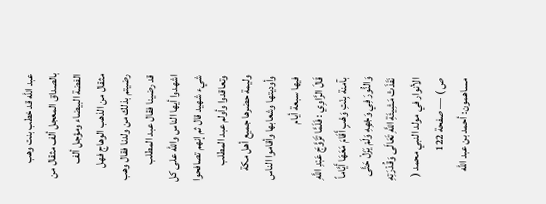عبد الله قد خطب بنت وهب بالصداق المعجل ألف مثقال من الفضة البيضاء ومؤجل ألف مثقال من الذهب الوهاج فهل رضيتم بذلك من ولدنا فقال وهب قد رضينا فقال عبد المطلب اشهدوا أيها الناس والله على كل شيء شهيد قال ثم إنهم تصافحوا وتعاقدوا وأولم عبد المطلب وليمة حضرها جميع أهل مكة وأوديتها وشعابها وأقاموا الناس فيها سبعة أيام
قَالَ الرَّاوِي : فَلَمَّا تَزَوَّجَ عَبْدِ اللَّهِ بآمنة بِنْتِ وَهْبٍ أَقَامَ مَعَهَا أَيَّاماً وَالنُّورَ فِي وَجْهِهِ وَلَمْ يَزَلْ حَتَّى نَفَذَتْ مَشِيئَةِ اللَّهِ تَعَالَى وَقُدْرَتِهِ
الأنوار في مولد النبي محمد ( ص ) — صفحة 122
مساهمون: أحمد بن عبد الله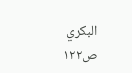البكري
ص١٢٢